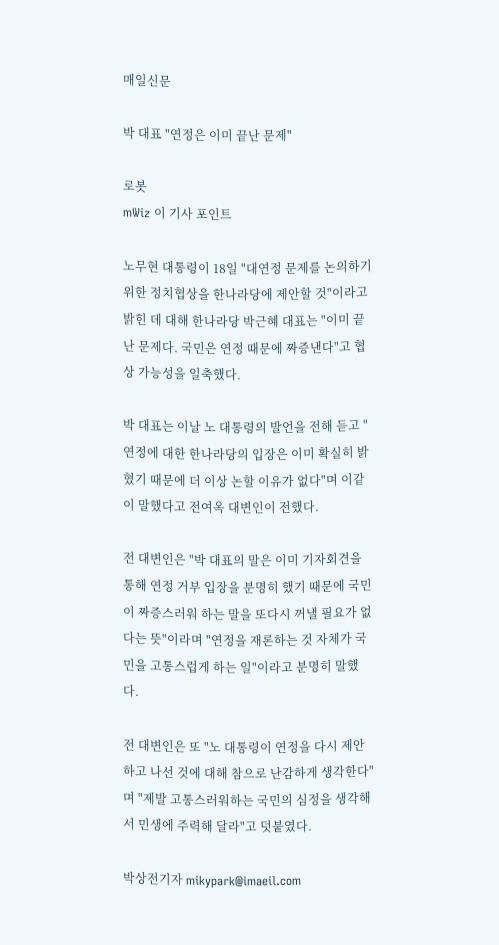매일신문

박 대표 "연정은 이미 끝난 문제"

로봇
mWiz 이 기사 포인트

노무현 대통령이 18일 "대연정 문제를 논의하기 위한 정치협상을 한나라당에 제안할 것"이라고 밝힌 데 대해 한나라당 박근혜 대표는 "이미 끝난 문제다. 국민은 연정 때문에 짜증낸다"고 협상 가능성을 일축했다.

박 대표는 이날 노 대통령의 발언을 전해 듣고 "연정에 대한 한나라당의 입장은 이미 확실히 밝혔기 때문에 더 이상 논할 이유가 없다"며 이같이 말했다고 전여옥 대변인이 전했다.

전 대변인은 "박 대표의 말은 이미 기자회견을 통해 연정 거부 입장을 분명히 했기 때문에 국민이 짜증스러워 하는 말을 또다시 꺼낼 필요가 없다는 뜻"이라며 "연정을 재론하는 것 자체가 국민을 고통스럽게 하는 일"이라고 분명히 말했다.

전 대변인은 또 "노 대통령이 연정을 다시 제안하고 나선 것에 대해 참으로 난감하게 생각한다"며 "제발 고통스러워하는 국민의 심정을 생각해서 민생에 주력해 달라"고 덧붙였다.

박상전기자 mikypark@imaeil.com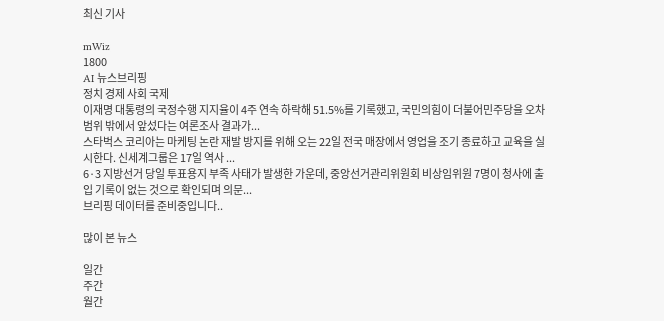최신 기사

mWiz
1800
AI 뉴스브리핑
정치 경제 사회 국제
이재명 대통령의 국정수행 지지율이 4주 연속 하락해 51.5%를 기록했고, 국민의힘이 더불어민주당을 오차범위 밖에서 앞섰다는 여론조사 결과가...
스타벅스 코리아는 마케팅 논란 재발 방지를 위해 오는 22일 전국 매장에서 영업을 조기 종료하고 교육을 실시한다. 신세계그룹은 17일 역사 ...
6·3 지방선거 당일 투표용지 부족 사태가 발생한 가운데, 중앙선거관리위원회 비상임위원 7명이 청사에 출입 기록이 없는 것으로 확인되며 의문...
브리핑 데이터를 준비중입니다..

많이 본 뉴스

일간
주간
월간